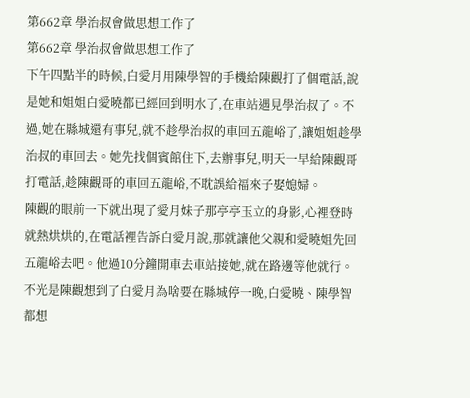第662章 學治叔會做思想工作了
第662章 學治叔會做思想工作了
下午四點半的時候,白愛月用陳學智的手機給陳觀打了個電話,說是她和姐姐白愛曉都已經回到明水了,在車站遇見學治叔了。不過,她在縣城還有事兒,就不趁學治叔的車回五龍峪了,讓姐姐趁學治叔的車回去。她先找個賓館住下,去辦事兒,明天一早給陳觀哥打電話,趁陳觀哥的車回五龍峪,不耽誤給福來子娶媳婦。
陳觀的眼前一下就出現了愛月妹子那亭亭玉立的身影,心裡登時就熱烘烘的,在電話裡告訴白愛月說,那就讓他父親和愛曉姐先回五龍峪去吧。他過10分鐘開車去車站接她,就在路邊等他就行。
不光是陳觀想到了白愛月為啥要在縣城停一晚,白愛曉、陳學智都想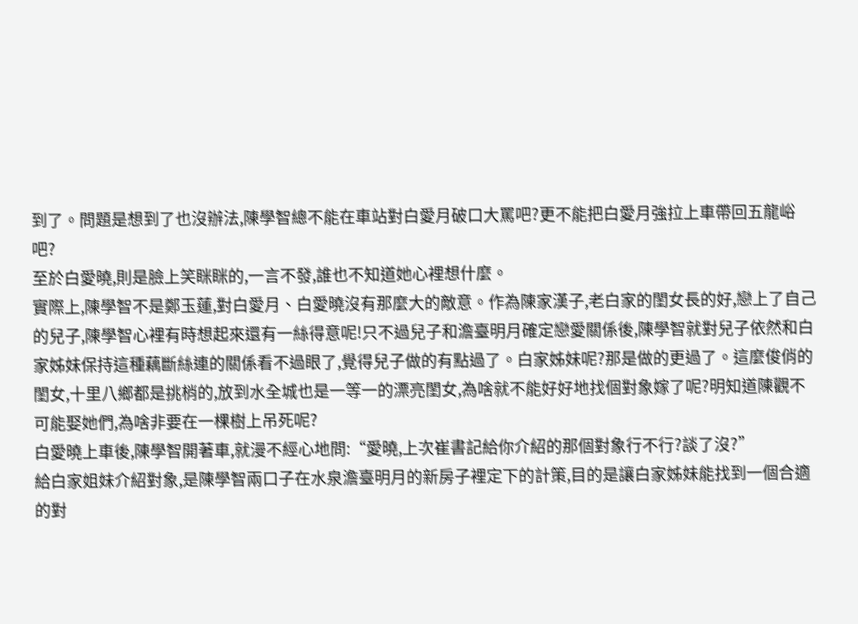到了。問題是想到了也沒辦法,陳學智總不能在車站對白愛月破口大罵吧?更不能把白愛月強拉上車帶回五龍峪吧?
至於白愛曉,則是臉上笑眯眯的,一言不發,誰也不知道她心裡想什麼。
實際上,陳學智不是鄭玉蓮,對白愛月、白愛曉沒有那麼大的敵意。作為陳家漢子,老白家的閨女長的好,戀上了自己的兒子,陳學智心裡有時想起來還有一絲得意呢!只不過兒子和澹臺明月確定戀愛關係後,陳學智就對兒子依然和白家姊妹保持這種藕斷絲連的關係看不過眼了,覺得兒子做的有點過了。白家姊妹呢?那是做的更過了。這麼俊俏的閨女,十里八鄉都是挑梢的,放到水全城也是一等一的漂亮閨女,為啥就不能好好地找個對象嫁了呢?明知道陳觀不可能娶她們,為啥非要在一棵樹上吊死呢?
白愛曉上車後,陳學智開著車,就漫不經心地問:“愛曉,上次崔書記給你介紹的那個對象行不行?談了沒?”
給白家姐妹介紹對象,是陳學智兩口子在水泉澹臺明月的新房子裡定下的計策,目的是讓白家姊妹能找到一個合適的對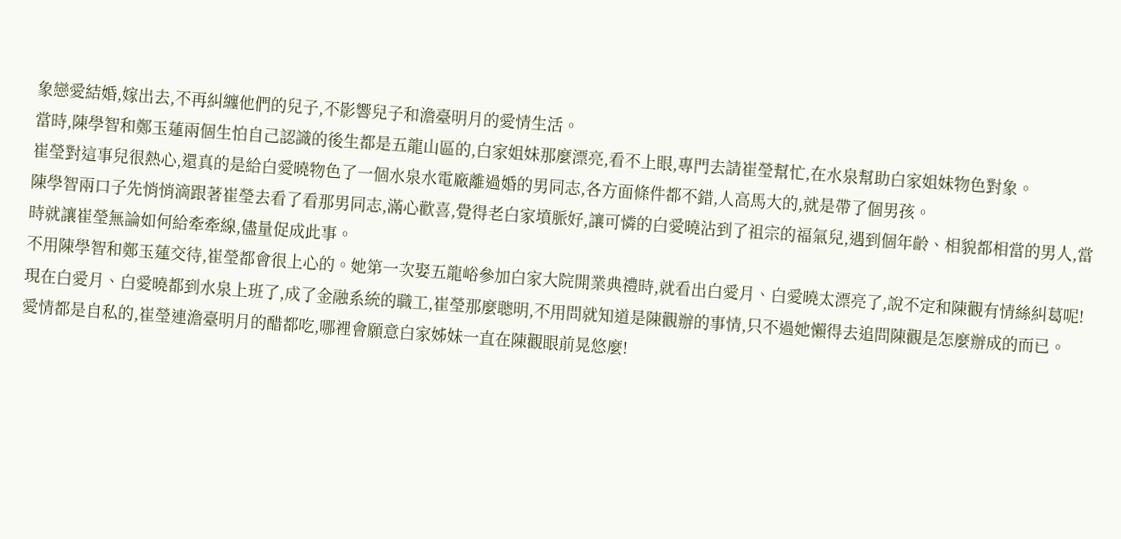象戀愛結婚,嫁出去,不再糾纏他們的兒子,不影響兒子和澹臺明月的愛情生活。
當時,陳學智和鄭玉蓮兩個生怕自己認識的後生都是五龍山區的,白家姐妹那麼漂亮,看不上眼,專門去請崔瑩幫忙,在水泉幫助白家姐妹物色對象。
崔瑩對這事兒很熱心,還真的是給白愛曉物色了一個水泉水電廠離過婚的男同志,各方面條件都不錯,人高馬大的,就是帶了個男孩。
陳學智兩口子先悄悄滴跟著崔瑩去看了看那男同志,滿心歡喜,覺得老白家墳脈好,讓可憐的白愛曉沾到了祖宗的福氣兒,遇到個年齡、相貌都相當的男人,當時就讓崔瑩無論如何給牽牽線,儘量促成此事。
不用陳學智和鄭玉蓮交待,崔瑩都會很上心的。她第一次娶五龍峪參加白家大院開業典禮時,就看出白愛月、白愛曉太漂亮了,說不定和陳觀有情絲糾葛呢!現在白愛月、白愛曉都到水泉上班了,成了金融系統的職工,崔瑩那麼聰明,不用問就知道是陳觀辦的事情,只不過她懶得去追問陳觀是怎麼辦成的而已。
愛情都是自私的,崔瑩連澹臺明月的醋都吃,哪裡會願意白家姊妹一直在陳觀眼前晃悠麼!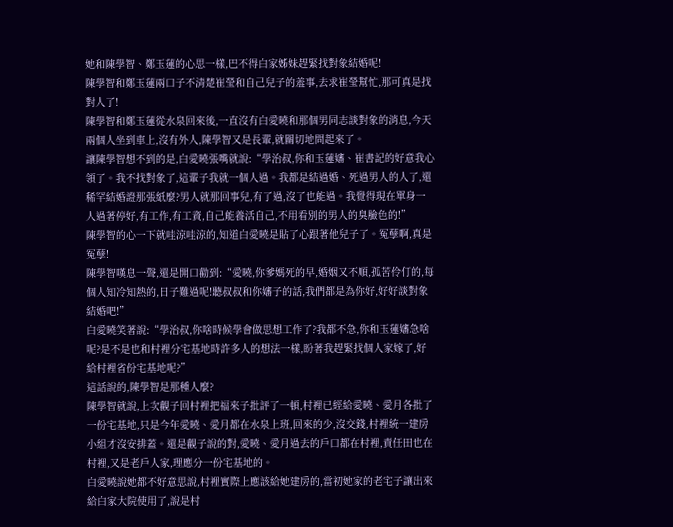她和陳學智、鄭玉蓮的心思一樣,巴不得白家姊妹趕緊找對象結婚呢!
陳學智和鄭玉蓮兩口子不清楚崔瑩和自己兒子的羞事,去求崔瑩幫忙,那可真是找對人了!
陳學智和鄭玉蓮從水泉回來後,一直沒有白愛曉和那個男同志談對象的消息,今天兩個人坐到車上,沒有外人,陳學智又是長輩,就關切地問起來了。
讓陳學智想不到的是,白愛曉張嘴就說:“學治叔,你和玉蓮嬸、崔書記的好意我心領了。我不找對象了,這輩子我就一個人過。我都是結過婚、死過男人的人了,還稀罕結婚證那張紙麼?男人就那回事兒,有了過,沒了也能過。我覺得現在單身一人過著停好,有工作,有工資,自己能養活自己,不用看別的男人的臭臉色的!”
陳學智的心一下就哇涼哇涼的,知道白愛曉是貼了心跟著他兒子了。冤孽啊,真是冤孽!
陳學智嘆息一聲,還是開口勸到:“愛曉,你爹媽死的早,婚姻又不順,孤苦伶仃的,每個人知冷知熱的,日子難過呢!聽叔叔和你嬸子的話,我們都是為你好,好好談對象結婚吧!”
白愛曉笑著說:“學治叔,你啥時候學會做思想工作了?我都不急,你和玉蓮嬸急啥呢?是不是也和村裡分宅基地時許多人的想法一樣,盼著我趕緊找個人家嫁了,好給村裡省份宅基地呢?”
這話說的,陳學智是那種人麼?
陳學智就說,上次觀子回村裡把福來子批評了一頓,村裡已經給愛曉、愛月各批了一份宅基地,只是今年愛曉、愛月都在水泉上班,回來的少,沒交錢,村裡統一建房小組才沒安排蓋。還是觀子說的對,愛曉、愛月過去的戶口都在村裡,責任田也在村裡,又是老戶人家,理應分一份宅基地的。
白愛曉說她都不好意思說,村裡實際上應該給她建房的,當初她家的老宅子讓出來給白家大院使用了,說是村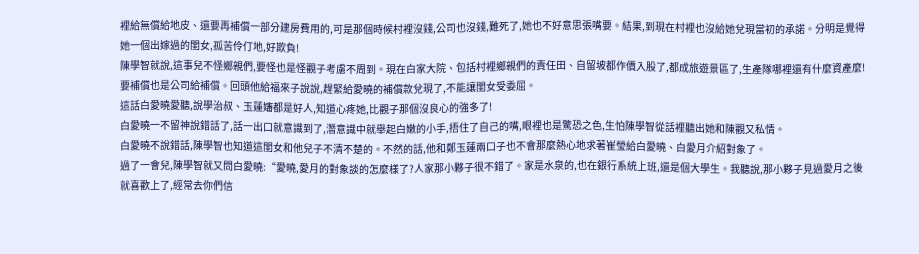裡給無償給地皮、還要再補償一部分建房費用的,可是那個時候村裡沒錢,公司也沒錢,難死了,她也不好意思張嘴要。結果,到現在村裡也沒給她兌現當初的承諾。分明是覺得她一個出嫁過的閨女,孤苦伶仃地,好欺負!
陳學智就說,這事兒不怪鄉親們,要怪也是怪觀子考慮不周到。現在白家大院、包括村裡鄉親們的責任田、自留坡都作價入股了,都成旅遊景區了,生產隊哪裡還有什麼資產麼!要補償也是公司給補償。回頭他給福來子說說,趕緊給愛曉的補償款兌現了,不能讓閨女受委屈。
這話白愛曉愛聽,說學治叔、玉蓮嬸都是好人,知道心疼她,比觀子那個沒良心的強多了!
白愛曉一不留神說錯話了,話一出口就意識到了,潛意識中就舉起白嫩的小手,捂住了自己的嘴,眼裡也是驚恐之色,生怕陳學智從話裡聽出她和陳觀又私情。
白愛曉不說錯話,陳學智也知道這閨女和他兒子不清不楚的。不然的話,他和鄭玉蓮兩口子也不會那麼熱心地求著崔瑩給白愛曉、白愛月介紹對象了。
過了一會兒,陳學智就又問白愛曉:“愛曉,愛月的對象談的怎麼樣了?人家那小夥子很不錯了。家是水泉的,也在銀行系統上班,還是個大學生。我聽說,那小夥子見過愛月之後就喜歡上了,經常去你們信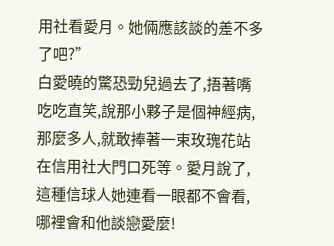用社看愛月。她倆應該談的差不多了吧?”
白愛曉的驚恐勁兒過去了,捂著嘴吃吃直笑,說那小夥子是個神經病,那麼多人,就敢捧著一束玫瑰花站在信用社大門口死等。愛月說了,這種信球人她連看一眼都不會看,哪裡會和他談戀愛麼!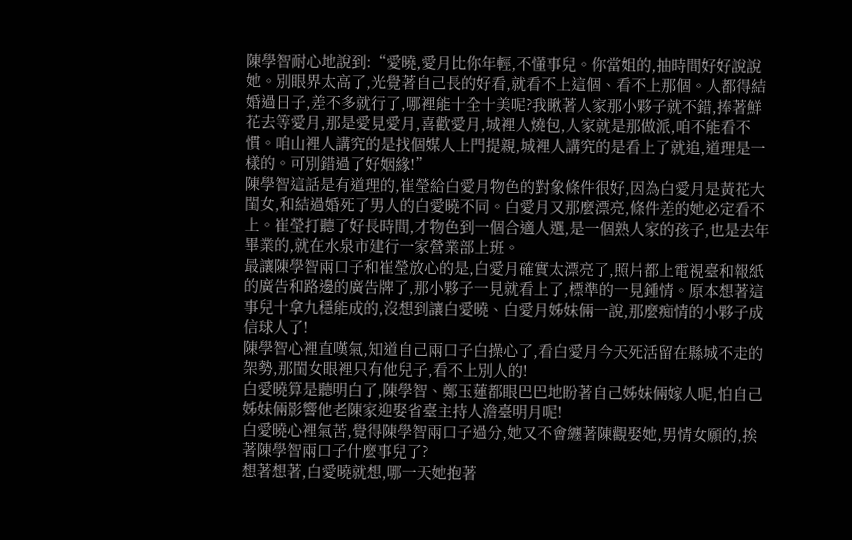陳學智耐心地說到:“愛曉,愛月比你年輕,不懂事兒。你當姐的,抽時間好好說說她。別眼界太高了,光覺著自己長的好看,就看不上這個、看不上那個。人都得結婚過日子,差不多就行了,哪裡能十全十美呢?我瞅著人家那小夥子就不錯,捧著鮮花去等愛月,那是愛見愛月,喜歡愛月,城裡人燒包,人家就是那做派,咱不能看不慣。咱山裡人講究的是找個媒人上門提親,城裡人講究的是看上了就追,道理是一樣的。可別錯過了好姻緣!”
陳學智這話是有道理的,崔瑩給白愛月物色的對象條件很好,因為白愛月是黃花大閨女,和結過婚死了男人的白愛曉不同。白愛月又那麼漂亮,條件差的她必定看不上。崔瑩打聽了好長時間,才物色到一個合適人選,是一個熟人家的孩子,也是去年畢業的,就在水泉市建行一家營業部上班。
最讓陳學智兩口子和崔瑩放心的是,白愛月確實太漂亮了,照片都上電視臺和報紙的廣告和路邊的廣告牌了,那小夥子一見就看上了,標準的一見鍾情。原本想著這事兒十拿九穩能成的,沒想到讓白愛曉、白愛月姊妹倆一說,那麼痴情的小夥子成信球人了!
陳學智心裡直嘆氣,知道自己兩口子白操心了,看白愛月今天死活留在縣城不走的架勢,那閨女眼裡只有他兒子,看不上別人的!
白愛曉算是聽明白了,陳學智、鄭玉蓮都眼巴巴地盼著自己姊妹倆嫁人呢,怕自己姊妹倆影響他老陳家迎娶省臺主持人澹臺明月呢!
白愛曉心裡氣苦,覺得陳學智兩口子過分,她又不會纏著陳觀娶她,男情女願的,挨著陳學智兩口子什麼事兒了?
想著想著,白愛曉就想,哪一天她抱著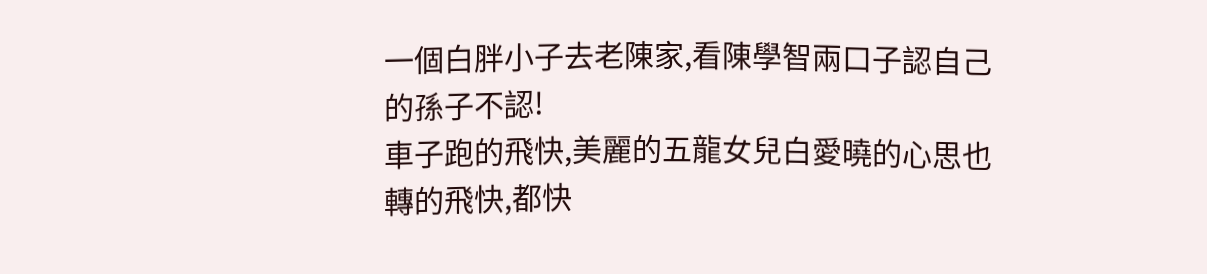一個白胖小子去老陳家,看陳學智兩口子認自己的孫子不認!
車子跑的飛快,美麗的五龍女兒白愛曉的心思也轉的飛快,都快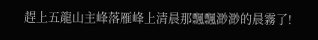趕上五龍山主峰落雁峰上清晨那飄飄渺渺的晨霧了!